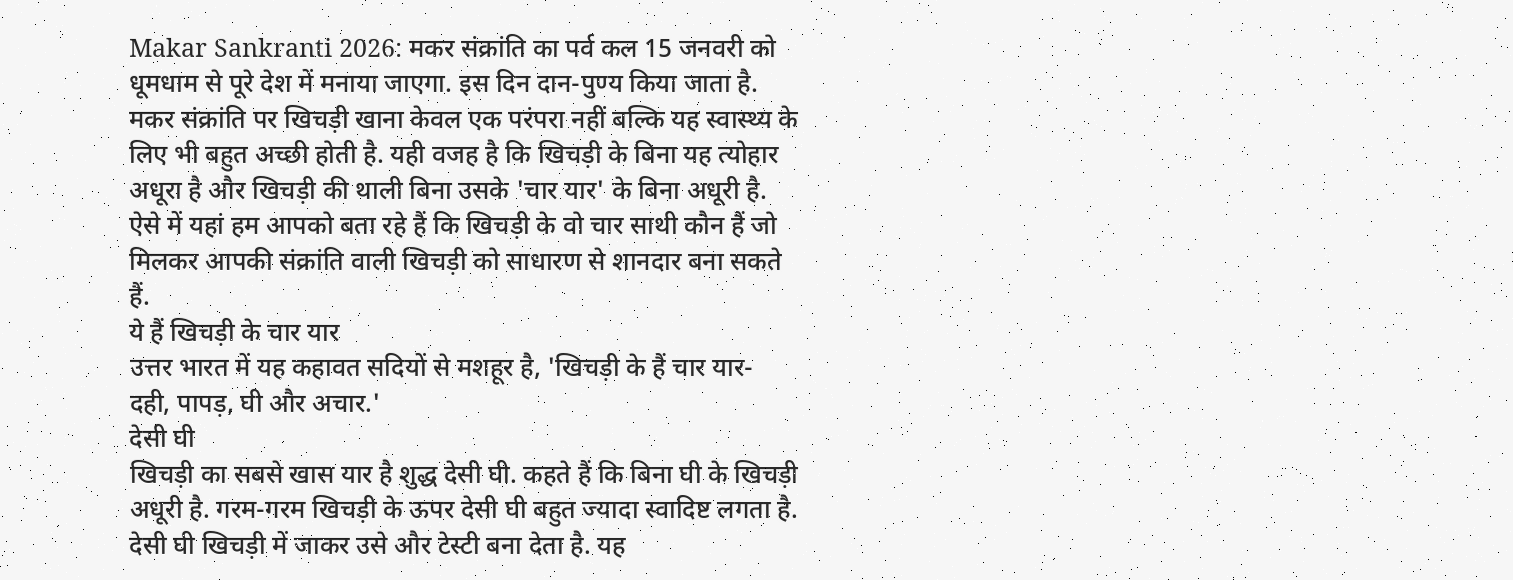Makar Sankranti 2026: मकर संक्रांति का पर्व कल 15 जनवरी को धूमधाम से पूरे देश में मनाया जाएगा. इस दिन दान-पुण्य किया जाता है. मकर संक्रांति पर खिचड़ी खाना केवल एक परंपरा नहीं बल्कि यह स्वास्थ्य के लिए भी बहुत अच्छी होती है. यही वजह है कि खिचड़ी के बिना यह त्योहार अधूरा है और खिचड़ी की थाली बिना उसके 'चार यार' के बिना अधूरी है. ऐसे में यहां हम आपको बता रहे हैं कि खिचड़ी के वो चार साथी कौन हैं जो मिलकर आपकी संक्रांति वाली खिचड़ी को साधारण से शानदार बना सकते हैं.
ये हैं खिचड़ी के चार यार
उत्तर भारत में यह कहावत सदियों से मशहूर है, 'खिचड़ी के हैं चार यार- दही, पापड़, घी और अचार.'
देसी घी
खिचड़ी का सबसे खास यार है शुद्ध देसी घी. कहते हैं कि बिना घी के खिचड़ी अधूरी है. गरम-गरम खिचड़ी के ऊपर देसी घी बहुत ज्यादा स्वादिष्ट लगता है. देसी घी खिचड़ी में जाकर उसे और टेस्टी बना देता है. यह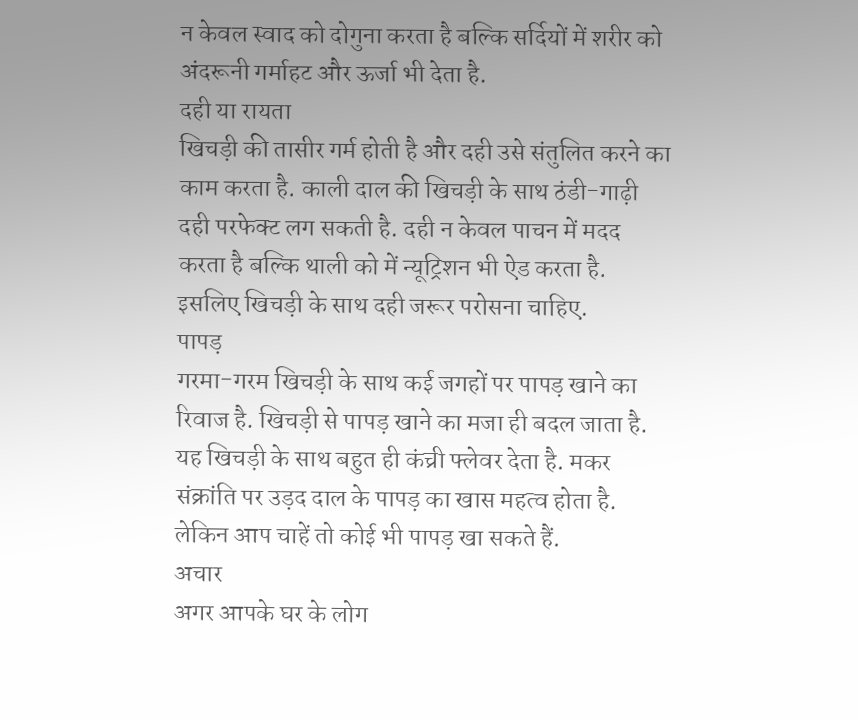न केवल स्वाद को दोगुना करता है बल्कि सर्दियों में शरीर को अंदरूनी गर्माहट और ऊर्जा भी देता है.
दही या रायता
खिचड़ी की तासीर गर्म होती है और दही उसे संतुलित करने का काम करता है. काली दाल की खिचड़ी के साथ ठंडी-गाढ़ी दही परफेक्ट लग सकती है. दही न केवल पाचन में मदद करता है बल्कि थाली को में न्यूट्रिशन भी ऐड करता है. इसलिए खिचड़ी के साथ दही जरूर परोसना चाहिए.
पापड़
गरमा-गरम खिचड़ी के साथ कई जगहों पर पापड़ खाने का रिवाज है. खिचड़ी से पापड़ खाने का मजा ही बदल जाता है. यह खिचड़ी के साथ बहुत ही कंच्री फ्लेवर देता है. मकर संक्रांति पर उड़द दाल के पापड़ का खास महत्व होता है. लेकिन आप चाहें तो कोई भी पापड़ खा सकते हैं.
अचार
अगर आपके घर के लोग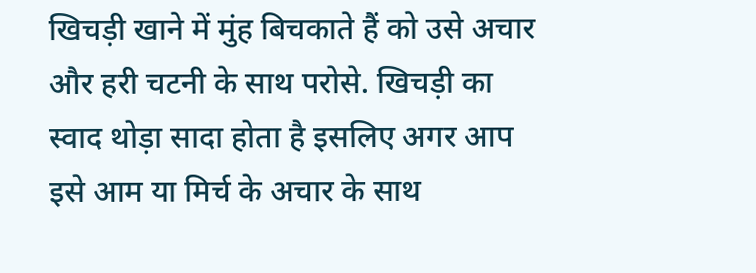खिचड़ी खाने में मुंह बिचकाते हैं को उसे अचार और हरी चटनी के साथ परोसे. खिचड़ी का स्वाद थोड़ा सादा होता है इसलिए अगर आप इसे आम या मिर्च के अचार के साथ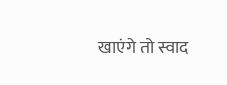खाएंगे तो स्वाद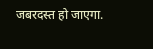जबरदस्त हो जाएगा.